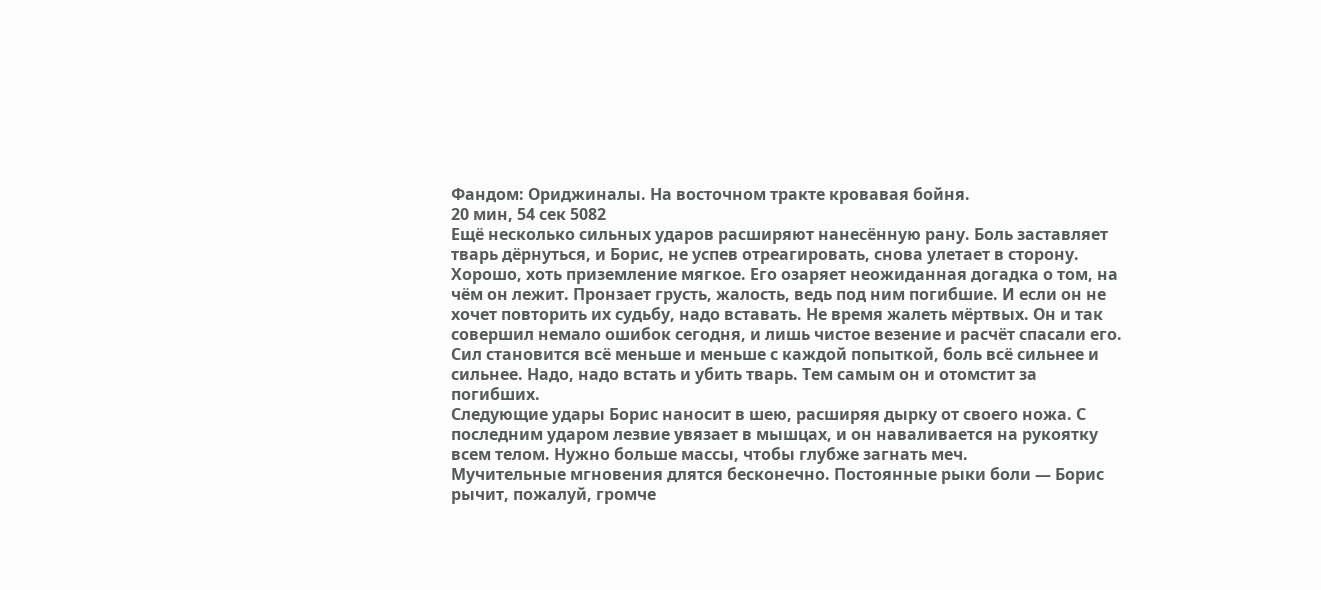Фандом: Ориджиналы. На восточном тракте кровавая бойня.
20 мин, 54 сек 5082
Ещё несколько сильных ударов расширяют нанесённую рану. Боль заставляет тварь дёрнуться, и Борис, не успев отреагировать, снова улетает в сторону.
Хорошо, хоть приземление мягкое. Его озаряет неожиданная догадка о том, на чём он лежит. Пронзает грусть, жалость, ведь под ним погибшие. И если он не хочет повторить их судьбу, надо вставать. Не время жалеть мёртвых. Он и так совершил немало ошибок сегодня, и лишь чистое везение и расчёт спасали его.
Сил становится всё меньше и меньше с каждой попыткой, боль всё сильнее и сильнее. Надо, надо встать и убить тварь. Тем самым он и отомстит за погибших.
Следующие удары Борис наносит в шею, расширяя дырку от своего ножа. С последним ударом лезвие увязает в мышцах, и он наваливается на рукоятку всем телом. Нужно больше массы, чтобы глубже загнать меч.
Мучительные мгновения длятся бесконечно. Постоянные рыки боли — Борис рычит, пожалуй, громче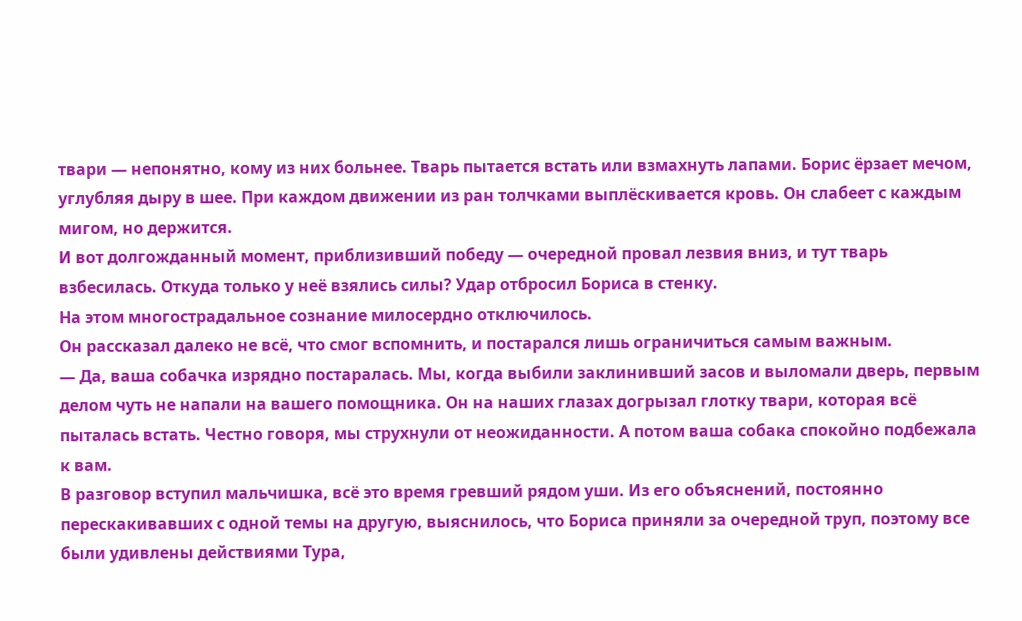твари — непонятно, кому из них больнее. Тварь пытается встать или взмахнуть лапами. Борис ёрзает мечом, углубляя дыру в шее. При каждом движении из ран толчками выплёскивается кровь. Он слабеет с каждым мигом, но держится.
И вот долгожданный момент, приблизивший победу — очередной провал лезвия вниз, и тут тварь взбесилась. Откуда только у неё взялись силы? Удар отбросил Бориса в стенку.
На этом многострадальное сознание милосердно отключилось.
Он рассказал далеко не всё, что смог вспомнить, и постарался лишь ограничиться самым важным.
— Да, ваша собачка изрядно постаралась. Мы, когда выбили заклинивший засов и выломали дверь, первым делом чуть не напали на вашего помощника. Он на наших глазах догрызал глотку твари, которая всё пыталась встать. Честно говоря, мы струхнули от неожиданности. А потом ваша собака спокойно подбежала к вам.
В разговор вступил мальчишка, всё это время гревший рядом уши. Из его объяснений, постоянно перескакивавших с одной темы на другую, выяснилось, что Бориса приняли за очередной труп, поэтому все были удивлены действиями Тура,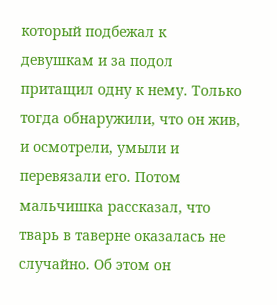который подбежал к девушкам и за подол притащил одну к нему. Только тогда обнаружили, что он жив, и осмотрели, умыли и перевязали его. Потом мальчишка рассказал, что тварь в таверне оказалась не случайно. Об этом он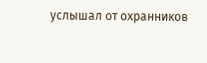услышал от охранников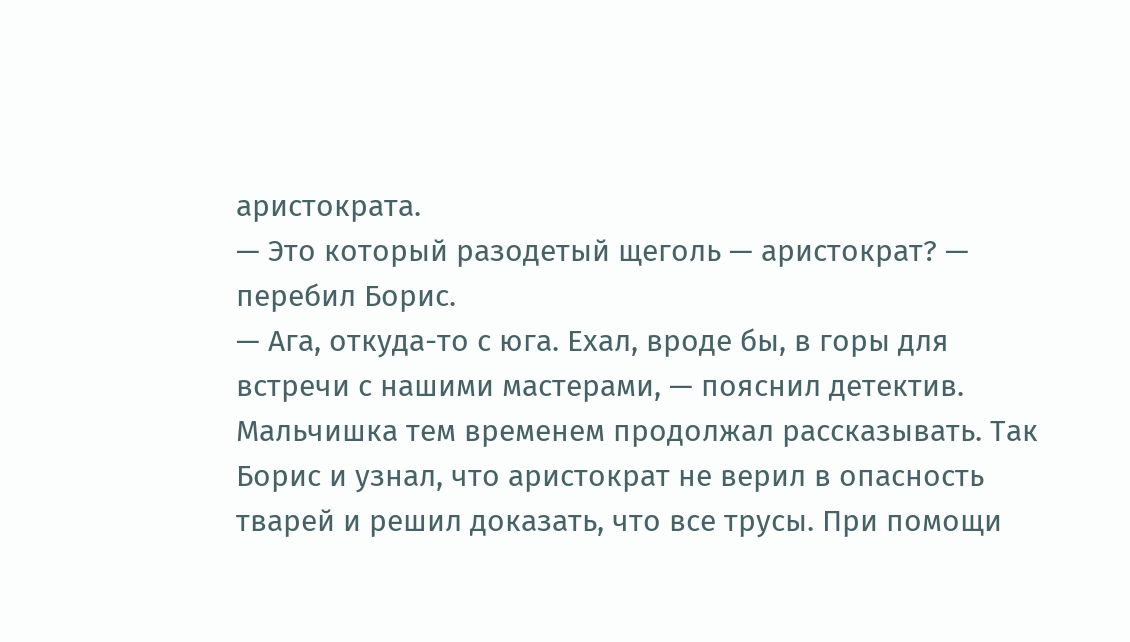аристократа.
— Это который разодетый щеголь — аристократ? — перебил Борис.
— Ага, откуда-то с юга. Ехал, вроде бы, в горы для встречи с нашими мастерами, — пояснил детектив.
Мальчишка тем временем продолжал рассказывать. Так Борис и узнал, что аристократ не верил в опасность тварей и решил доказать, что все трусы. При помощи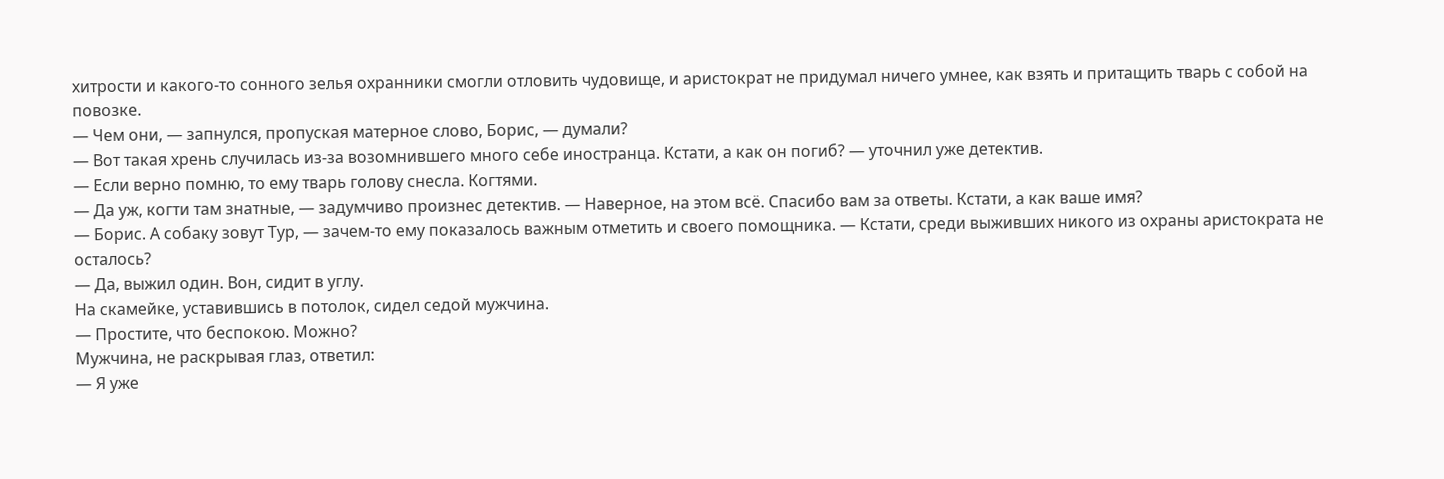хитрости и какого-то сонного зелья охранники смогли отловить чудовище, и аристократ не придумал ничего умнее, как взять и притащить тварь с собой на повозке.
— Чем они, — запнулся, пропуская матерное слово, Борис, — думали?
— Вот такая хрень случилась из-за возомнившего много себе иностранца. Кстати, а как он погиб? — уточнил уже детектив.
— Если верно помню, то ему тварь голову снесла. Когтями.
— Да уж, когти там знатные, — задумчиво произнес детектив. — Наверное, на этом всё. Спасибо вам за ответы. Кстати, а как ваше имя?
— Борис. А собаку зовут Тур, — зачем-то ему показалось важным отметить и своего помощника. — Кстати, среди выживших никого из охраны аристократа не осталось?
— Да, выжил один. Вон, сидит в углу.
На скамейке, уставившись в потолок, сидел седой мужчина.
— Простите, что беспокою. Можно?
Мужчина, не раскрывая глаз, ответил:
— Я уже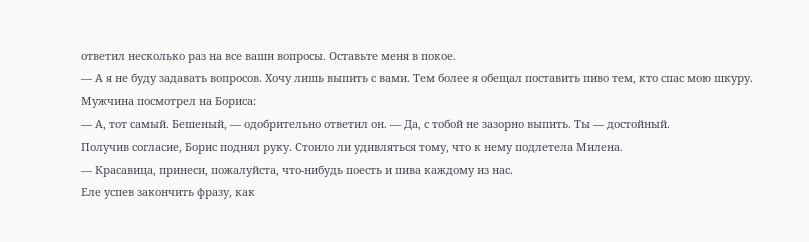ответил несколько раз на все ваши вопросы. Оставьте меня в покое.
— А я не буду задавать вопросов. Хочу лишь выпить с вами. Тем более я обещал поставить пиво тем, кто спас мою шкуру.
Мужчина посмотрел на Бориса:
— А, тот самый. Бешеный, — одобрительно ответил он. — Да, с тобой не зазорно выпить. Ты — достойный.
Получив согласие, Борис поднял руку. Стоило ли удивляться тому, что к нему подлетела Милена.
— Красавица, принеси, пожалуйста, что-нибудь поесть и пива каждому из нас.
Еле успев закончить фразу, как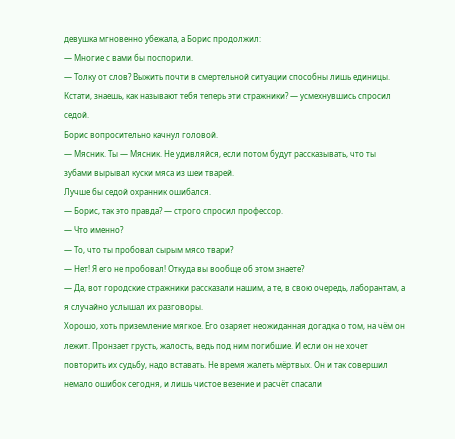девушка мгновенно убежала, а Борис продолжил:
— Многие с вами бы поспорили.
— Толку от слов? Выжить почти в смертельной ситуации способны лишь единицы. Кстати, знаешь, как называют тебя теперь эти стражники? — усмехнувшись спросил седой.
Борис вопросительно качнул головой.
— Мясник. Ты — Мясник. Не удивляйся, если потом будут рассказывать, что ты зубами вырывал куски мяса из шеи тварей.
Лучше бы седой охранник ошибался.
— Борис, так это правда? — строго спросил профессор.
— Что именно?
— То, что ты пробовал сырым мясо твари?
— Нет! Я его не пробовал! Откуда вы вообще об этом знаете?
— Да, вот городские стражники рассказали нашим, а те, в свою очередь, лаборантам, а я случайно услышал их разговоры.
Хорошо, хоть приземление мягкое. Его озаряет неожиданная догадка о том, на чём он лежит. Пронзает грусть, жалость, ведь под ним погибшие. И если он не хочет повторить их судьбу, надо вставать. Не время жалеть мёртвых. Он и так совершил немало ошибок сегодня, и лишь чистое везение и расчёт спасали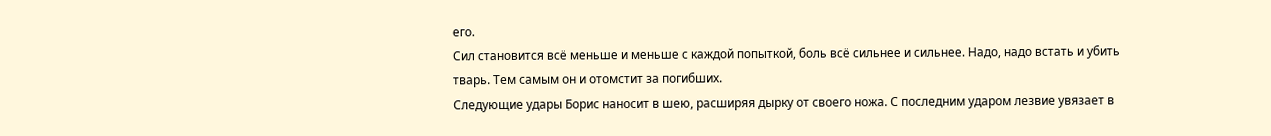его.
Сил становится всё меньше и меньше с каждой попыткой, боль всё сильнее и сильнее. Надо, надо встать и убить тварь. Тем самым он и отомстит за погибших.
Следующие удары Борис наносит в шею, расширяя дырку от своего ножа. С последним ударом лезвие увязает в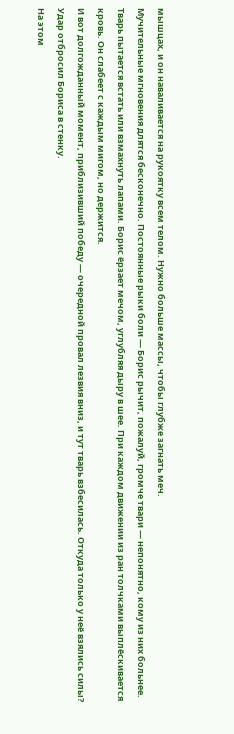мышцах, и он наваливается на рукоятку всем телом. Нужно больше массы, чтобы глубже загнать меч.
Мучительные мгновения длятся бесконечно. Постоянные рыки боли — Борис рычит, пожалуй, громче твари — непонятно, кому из них больнее. Тварь пытается встать или взмахнуть лапами. Борис ёрзает мечом, углубляя дыру в шее. При каждом движении из ран толчками выплёскивается кровь. Он слабеет с каждым мигом, но держится.
И вот долгожданный момент, приблизивший победу — очередной провал лезвия вниз, и тут тварь взбесилась. Откуда только у неё взялись силы? Удар отбросил Бориса в стенку.
На этом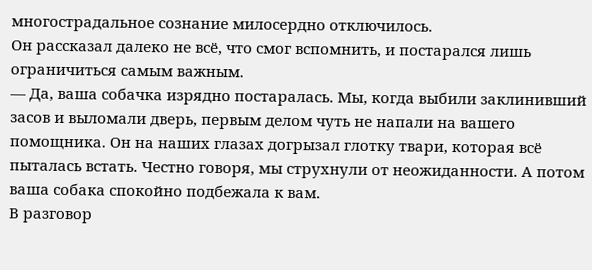многострадальное сознание милосердно отключилось.
Он рассказал далеко не всё, что смог вспомнить, и постарался лишь ограничиться самым важным.
— Да, ваша собачка изрядно постаралась. Мы, когда выбили заклинивший засов и выломали дверь, первым делом чуть не напали на вашего помощника. Он на наших глазах догрызал глотку твари, которая всё пыталась встать. Честно говоря, мы струхнули от неожиданности. А потом ваша собака спокойно подбежала к вам.
В разговор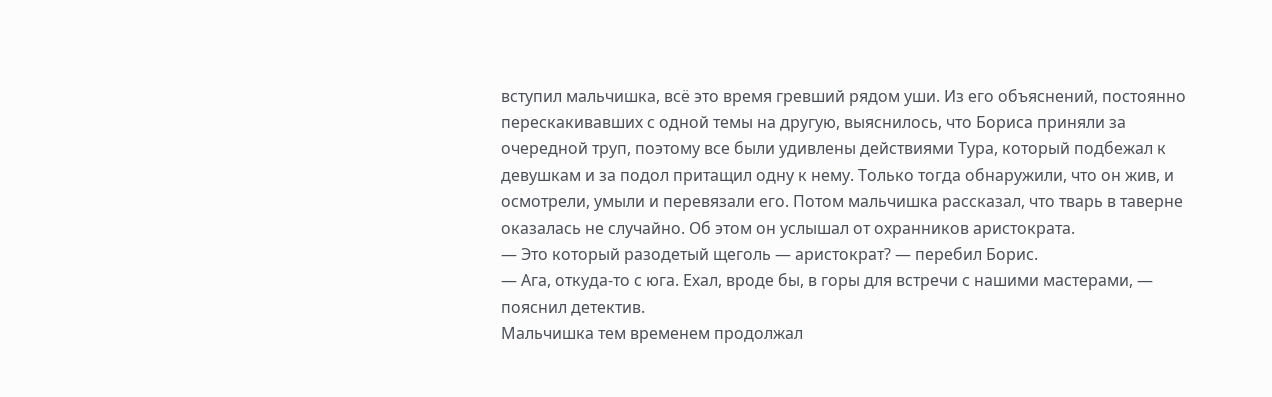вступил мальчишка, всё это время гревший рядом уши. Из его объяснений, постоянно перескакивавших с одной темы на другую, выяснилось, что Бориса приняли за очередной труп, поэтому все были удивлены действиями Тура, который подбежал к девушкам и за подол притащил одну к нему. Только тогда обнаружили, что он жив, и осмотрели, умыли и перевязали его. Потом мальчишка рассказал, что тварь в таверне оказалась не случайно. Об этом он услышал от охранников аристократа.
— Это который разодетый щеголь — аристократ? — перебил Борис.
— Ага, откуда-то с юга. Ехал, вроде бы, в горы для встречи с нашими мастерами, — пояснил детектив.
Мальчишка тем временем продолжал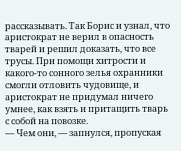рассказывать. Так Борис и узнал, что аристократ не верил в опасность тварей и решил доказать, что все трусы. При помощи хитрости и какого-то сонного зелья охранники смогли отловить чудовище, и аристократ не придумал ничего умнее, как взять и притащить тварь с собой на повозке.
— Чем они, — запнулся, пропуская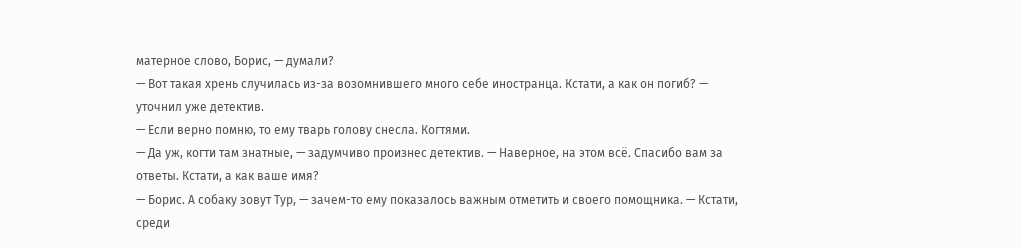матерное слово, Борис, — думали?
— Вот такая хрень случилась из-за возомнившего много себе иностранца. Кстати, а как он погиб? — уточнил уже детектив.
— Если верно помню, то ему тварь голову снесла. Когтями.
— Да уж, когти там знатные, — задумчиво произнес детектив. — Наверное, на этом всё. Спасибо вам за ответы. Кстати, а как ваше имя?
— Борис. А собаку зовут Тур, — зачем-то ему показалось важным отметить и своего помощника. — Кстати, среди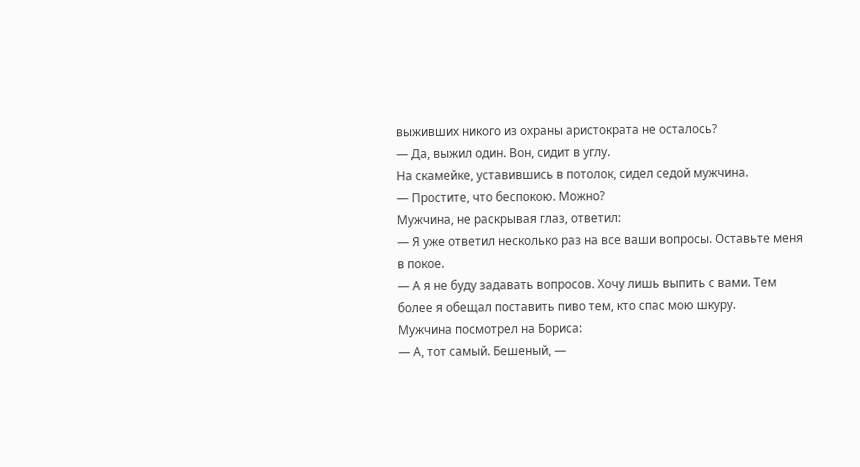выживших никого из охраны аристократа не осталось?
— Да, выжил один. Вон, сидит в углу.
На скамейке, уставившись в потолок, сидел седой мужчина.
— Простите, что беспокою. Можно?
Мужчина, не раскрывая глаз, ответил:
— Я уже ответил несколько раз на все ваши вопросы. Оставьте меня в покое.
— А я не буду задавать вопросов. Хочу лишь выпить с вами. Тем более я обещал поставить пиво тем, кто спас мою шкуру.
Мужчина посмотрел на Бориса:
— А, тот самый. Бешеный, —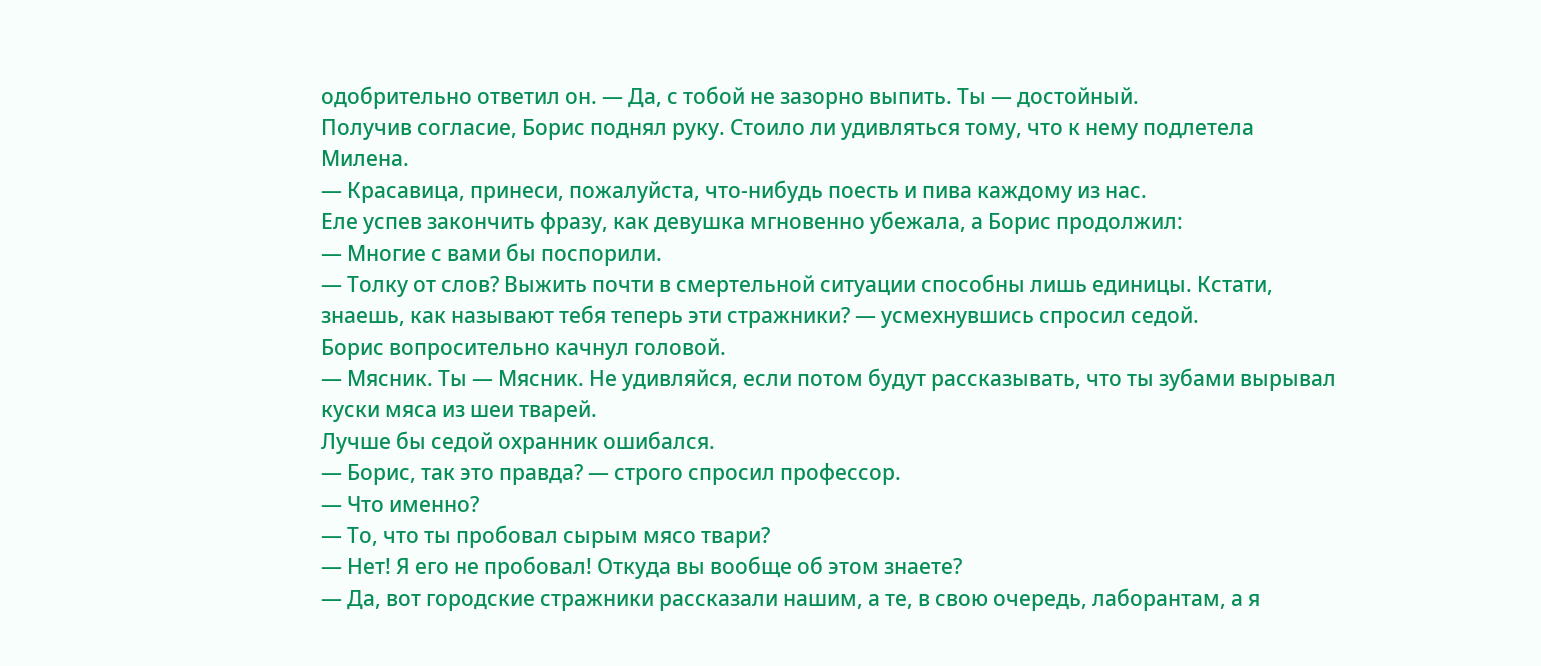одобрительно ответил он. — Да, с тобой не зазорно выпить. Ты — достойный.
Получив согласие, Борис поднял руку. Стоило ли удивляться тому, что к нему подлетела Милена.
— Красавица, принеси, пожалуйста, что-нибудь поесть и пива каждому из нас.
Еле успев закончить фразу, как девушка мгновенно убежала, а Борис продолжил:
— Многие с вами бы поспорили.
— Толку от слов? Выжить почти в смертельной ситуации способны лишь единицы. Кстати, знаешь, как называют тебя теперь эти стражники? — усмехнувшись спросил седой.
Борис вопросительно качнул головой.
— Мясник. Ты — Мясник. Не удивляйся, если потом будут рассказывать, что ты зубами вырывал куски мяса из шеи тварей.
Лучше бы седой охранник ошибался.
— Борис, так это правда? — строго спросил профессор.
— Что именно?
— То, что ты пробовал сырым мясо твари?
— Нет! Я его не пробовал! Откуда вы вообще об этом знаете?
— Да, вот городские стражники рассказали нашим, а те, в свою очередь, лаборантам, а я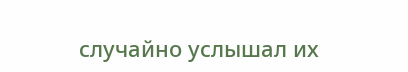случайно услышал их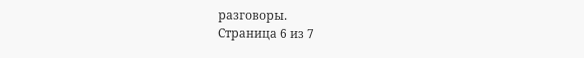разговоры.
Страница 6 из 7